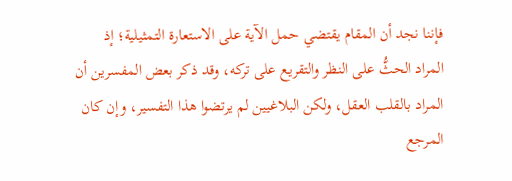فإننا نجد أن المقام يقتضي حمل الآية على الاستعارة التمثيلية؛ إذ المراد الحثُّ على النظر والتقريع على تركه، وقد ذكر بعض المفسرين أن المراد بالقلب العقل، ولكن البلاغيين لم يرتضوا هذا التفسير، وإن كان المرجع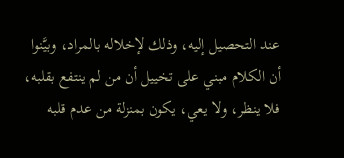عند التحصيل إليه، وذلك لإخلاله بالمراد، وبيَّنوا أن الكلام مبني على تخييل أن من لم ينتفع بقلبه، فلا ينظر، ولا يعي، يكون بمنزلة من عدم قلبه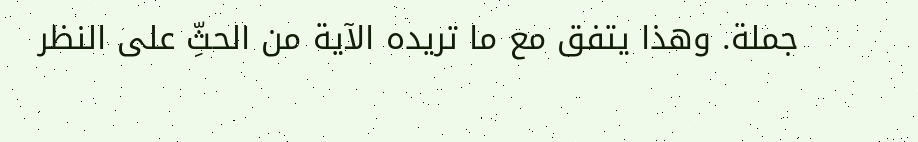جملة. وهذا يتفق مع ما تريده الآية من الحثِّ على النظر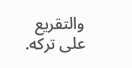والتقريع على تركه.